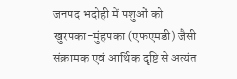जनपद भदोही में पशुओं को खुरपका-मुंहपका (एफएमडी) जैसी संक्रामक एवं आर्थिक दृष्टि से अत्यंत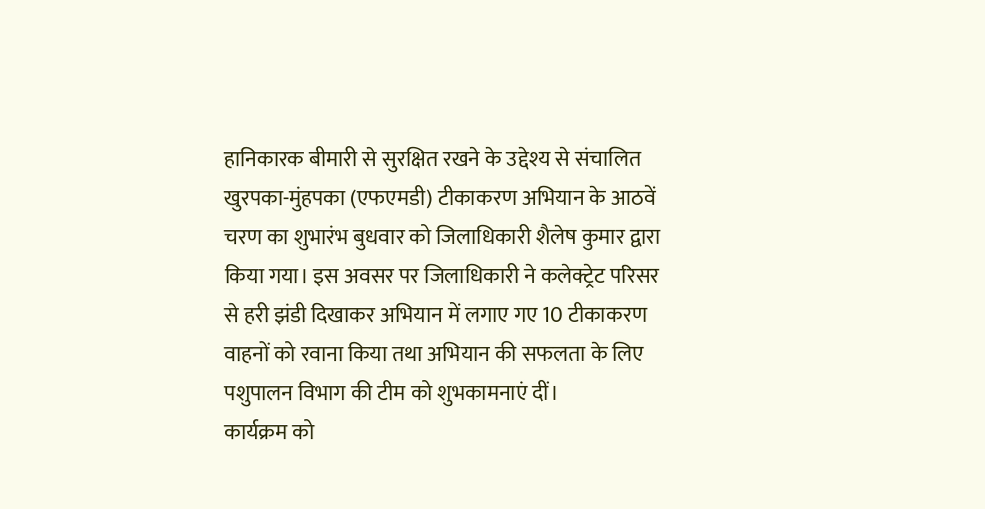हानिकारक बीमारी से सुरक्षित रखने के उद्देश्य से संचालित खुरपका-मुंहपका (एफएमडी) टीकाकरण अभियान के आठवें चरण का शुभारंभ बुधवार को जिलाधिकारी शैलेष कुमार द्वारा किया गया। इस अवसर पर जिलाधिकारी ने कलेक्ट्रेट परिसर से हरी झंडी दिखाकर अभियान में लगाए गए 10 टीकाकरण वाहनों को रवाना किया तथा अभियान की सफलता के लिए पशुपालन विभाग की टीम को शुभकामनाएं दीं।
कार्यक्रम को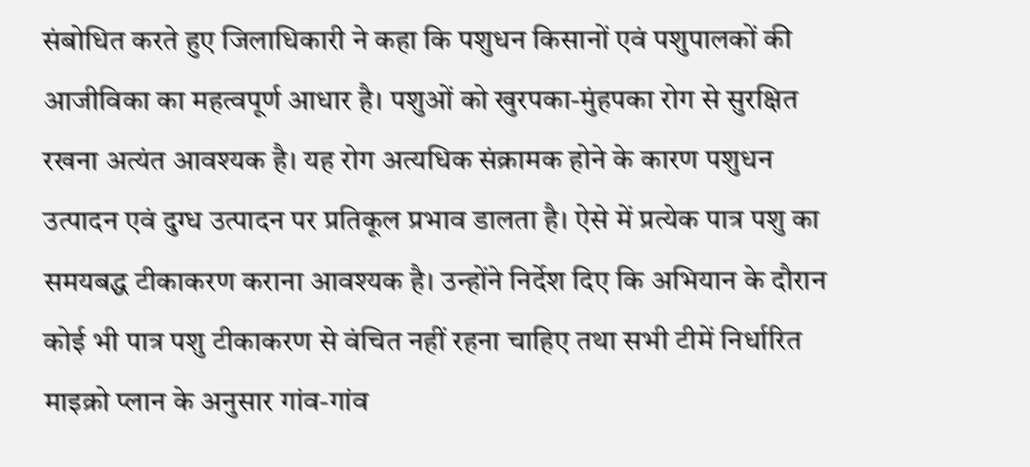संबोधित करते हुए जिलाधिकारी ने कहा कि पशुधन किसानों एवं पशुपालकों की आजीविका का महत्वपूर्ण आधार है। पशुओं को खुरपका-मुंहपका रोग से सुरक्षित रखना अत्यंत आवश्यक है। यह रोग अत्यधिक संक्रामक होने के कारण पशुधन उत्पादन एवं दुग्ध उत्पादन पर प्रतिकूल प्रभाव डालता है। ऐसे में प्रत्येक पात्र पशु का समयबद्ध टीकाकरण कराना आवश्यक है। उन्होंने निर्देश दिए कि अभियान के दौरान कोई भी पात्र पशु टीकाकरण से वंचित नहीं रहना चाहिए तथा सभी टीमें निर्धारित माइक्रो प्लान के अनुसार गांव-गांव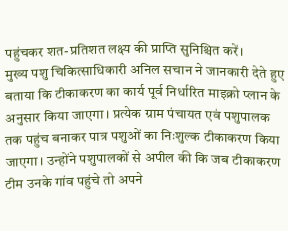पहुंचकर शत-प्रतिशत लक्ष्य की प्राप्ति सुनिश्चित करें।
मुख्य पशु चिकित्साधिकारी अनिल सचान ने जानकारी देते हुए बताया कि टीकाकरण का कार्य पूर्व निर्धारित माइक्रो प्लान के अनुसार किया जाएगा। प्रत्येक ग्राम पंचायत एवं पशुपालक तक पहुंच बनाकर पात्र पशुओं का निःशुल्क टीकाकरण किया जाएगा। उन्होंने पशुपालकों से अपील की कि जब टीकाकरण टीम उनके गांव पहुंचे तो अपने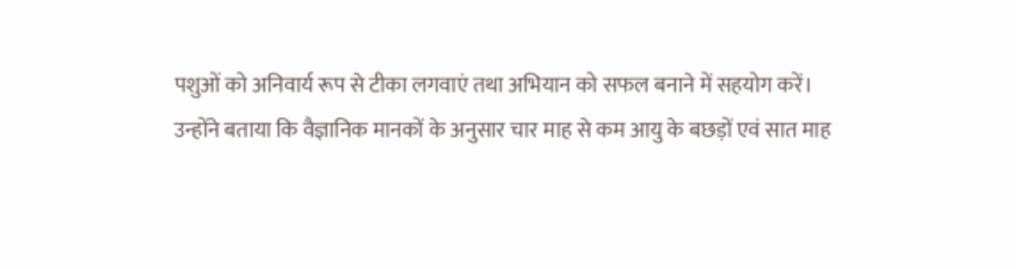पशुओं को अनिवार्य रूप से टीका लगवाएं तथा अभियान को सफल बनाने में सहयोग करें।
उन्होंने बताया कि वैज्ञानिक मानकों के अनुसार चार माह से कम आयु के बछड़ों एवं सात माह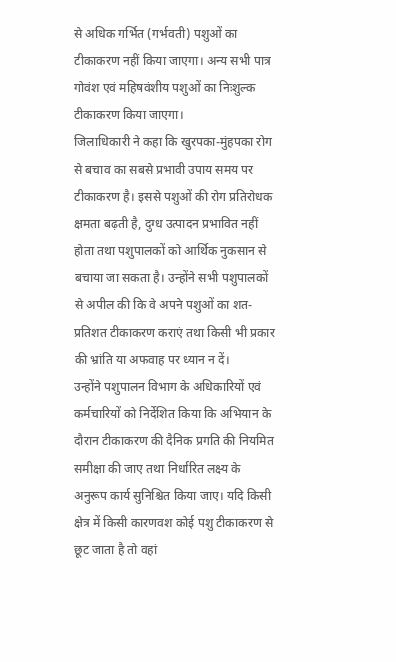से अधिक गर्भित (गर्भवती) पशुओं का टीकाकरण नहीं किया जाएगा। अन्य सभी पात्र गोवंश एवं महिषवंशीय पशुओं का निःशुल्क टीकाकरण किया जाएगा।
जिलाधिकारी ने कहा कि खुरपका-मुंहपका रोग से बचाव का सबसे प्रभावी उपाय समय पर टीकाकरण है। इससे पशुओं की रोग प्रतिरोधक क्षमता बढ़ती है, दुग्ध उत्पादन प्रभावित नहीं होता तथा पशुपालकों को आर्थिक नुकसान से बचाया जा सकता है। उन्होंने सभी पशुपालकों से अपील की कि वे अपने पशुओं का शत-प्रतिशत टीकाकरण कराएं तथा किसी भी प्रकार की भ्रांति या अफवाह पर ध्यान न दें।
उन्होंने पशुपालन विभाग के अधिकारियों एवं कर्मचारियों को निर्देशित किया कि अभियान के दौरान टीकाकरण की दैनिक प्रगति की नियमित समीक्षा की जाए तथा निर्धारित लक्ष्य के अनुरूप कार्य सुनिश्चित किया जाए। यदि किसी क्षेत्र में किसी कारणवश कोई पशु टीकाकरण से छूट जाता है तो वहां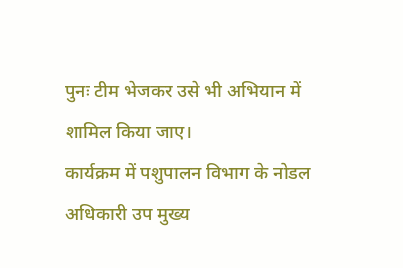पुनः टीम भेजकर उसे भी अभियान में शामिल किया जाए।
कार्यक्रम में पशुपालन विभाग के नोडल अधिकारी उप मुख्य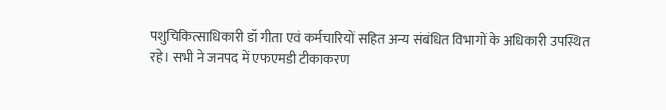पशुचिकित्साधिकारी डॉ गीता एवं कर्मचारियों सहित अन्य संबंधित विभागों के अधिकारी उपस्थित रहे। सभी ने जनपद में एफएमडी टीकाकरण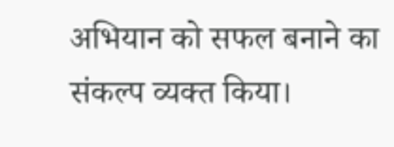अभियान को सफल बनाने का संकल्प व्यक्त किया।